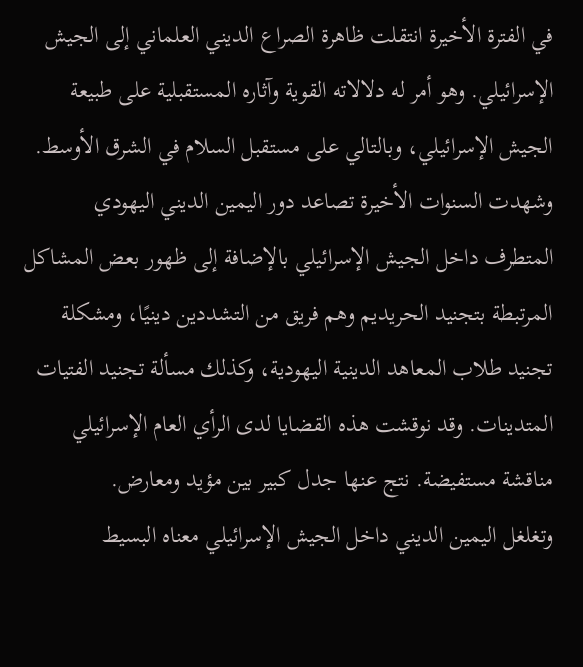في الفترة الأخيرة انتقلت ظاهرة الصراع الديني العلماني إلى الجيش الإسرائيلي. وهو أمر له دلالاته القوية وآثاره المستقبلية على طبيعة الجيش الإسرائيلي، وبالتالي على مستقبل السلام في الشرق الأوسط. وشهدت السنوات الأخيرة تصاعد دور اليمين الديني اليهودي المتطرف داخل الجيش الإسرائيلي بالإضافة إلى ظهور بعض المشاكل المرتبطة بتجنيد الحريديم وهم فريق من التشددين دينيًا، ومشكلة تجنيد طلاب المعاهد الدينية اليهودية، وكذلك مسألة تجنيد الفتيات المتدينات. وقد نوقشت هذه القضايا لدى الرأي العام الإسرائيلي مناقشة مستفيضة. نتج عنها جدل كبير بين مؤيد ومعارض.
وتغلغل اليمين الديني داخل الجيش الإسرائيلي معناه البسيط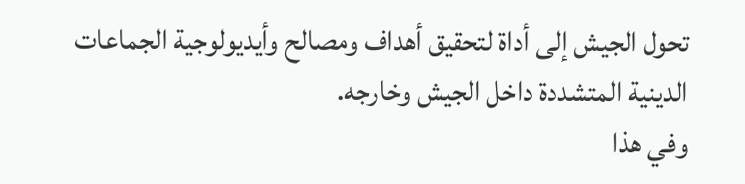تحول الجيش إلى أداة لتحقيق أهداف ومصالح وأيديولوجية الجماعات الدينية المتشددة داخل الجيش وخارجه.
وفي هذا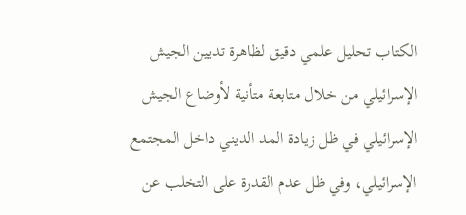الكتاب تحليل علمي دقيق لظاهرة تديين الجيش الإسرائيلي من خلال متابعة متأنية لأوضاع الجيش الإسرائيلي في ظل زيادة المد الديني داخل المجتمع الإسرائيلي، وفي ظل عدم القدرة على التخلب عن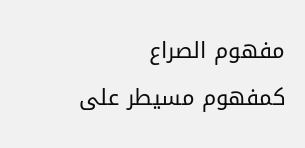مفهوم الصراع كمفهوم مسيطر على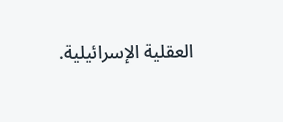العقلية الإسرائيلية.